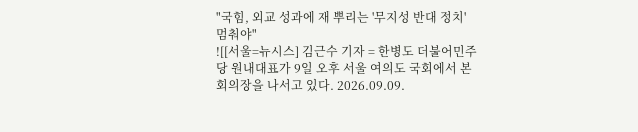"국힘, 외교 성과에 재 뿌리는 '무지성 반대 정치' 멈춰야"
![[서울=뉴시스] 김근수 기자 = 한병도 더불어민주당 원내대표가 9일 오후 서울 여의도 국회에서 본회의장을 나서고 있다. 2026.09.09.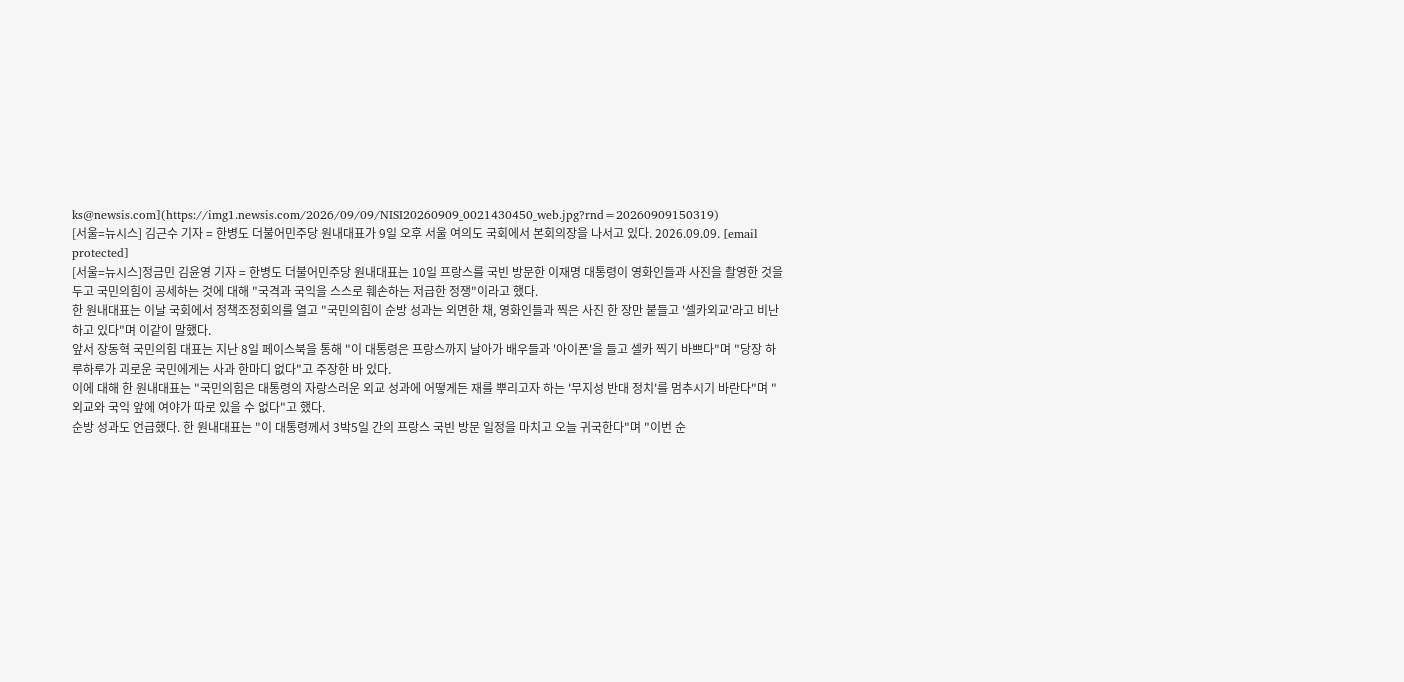ks@newsis.com](https://img1.newsis.com/2026/09/09/NISI20260909_0021430450_web.jpg?rnd=20260909150319)
[서울=뉴시스] 김근수 기자 = 한병도 더불어민주당 원내대표가 9일 오후 서울 여의도 국회에서 본회의장을 나서고 있다. 2026.09.09. [email protected]
[서울=뉴시스]정금민 김윤영 기자 = 한병도 더불어민주당 원내대표는 10일 프랑스를 국빈 방문한 이재명 대통령이 영화인들과 사진을 촬영한 것을 두고 국민의힘이 공세하는 것에 대해 "국격과 국익을 스스로 훼손하는 저급한 정쟁"이라고 했다.
한 원내대표는 이날 국회에서 정책조정회의를 열고 "국민의힘이 순방 성과는 외면한 채, 영화인들과 찍은 사진 한 장만 붙들고 '셀카외교'라고 비난하고 있다"며 이같이 말했다.
앞서 장동혁 국민의힘 대표는 지난 8일 페이스북을 통해 "이 대통령은 프랑스까지 날아가 배우들과 '아이폰'을 들고 셀카 찍기 바쁘다"며 "당장 하루하루가 괴로운 국민에게는 사과 한마디 없다"고 주장한 바 있다.
이에 대해 한 원내대표는 "국민의힘은 대통령의 자랑스러운 외교 성과에 어떻게든 재를 뿌리고자 하는 '무지성 반대 정치'를 멈추시기 바란다"며 "외교와 국익 앞에 여야가 따로 있을 수 없다"고 했다.
순방 성과도 언급했다. 한 원내대표는 "이 대통령께서 3박5일 간의 프랑스 국빈 방문 일정을 마치고 오늘 귀국한다"며 "이번 순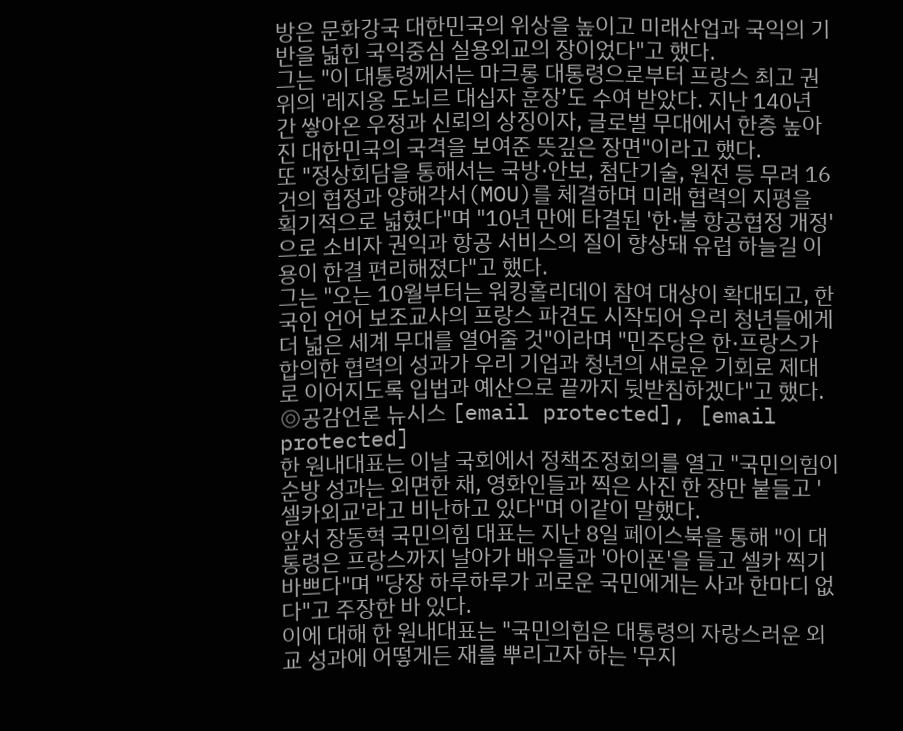방은 문화강국 대한민국의 위상을 높이고 미래산업과 국익의 기반을 넓힌 국익중심 실용외교의 장이었다"고 했다.
그는 "이 대통령께서는 마크롱 대통령으로부터 프랑스 최고 권위의 '레지옹 도뇌르 대십자 훈장’도 수여 받았다. 지난 140년 간 쌓아온 우정과 신뢰의 상징이자, 글로벌 무대에서 한층 높아진 대한민국의 국격을 보여준 뜻깊은 장면"이라고 했다.
또 "정상회담을 통해서는 국방·안보, 첨단기술, 원전 등 무려 16건의 협정과 양해각서(MOU)를 체결하며 미래 협력의 지평을 획기적으로 넓혔다"며 "10년 만에 타결된 '한·불 항공협정 개정'으로 소비자 권익과 항공 서비스의 질이 향상돼 유럽 하늘길 이용이 한결 편리해졌다"고 했다.
그는 "오는 10월부터는 워킹홀리데이 참여 대상이 확대되고, 한국인 언어 보조교사의 프랑스 파견도 시작되어 우리 청년들에게 더 넓은 세계 무대를 열어줄 것"이라며 "민주당은 한·프랑스가 합의한 협력의 성과가 우리 기업과 청년의 새로운 기회로 제대로 이어지도록 입법과 예산으로 끝까지 뒷받침하겠다"고 했다.
◎공감언론 뉴시스 [email protected], [email protected]
한 원내대표는 이날 국회에서 정책조정회의를 열고 "국민의힘이 순방 성과는 외면한 채, 영화인들과 찍은 사진 한 장만 붙들고 '셀카외교'라고 비난하고 있다"며 이같이 말했다.
앞서 장동혁 국민의힘 대표는 지난 8일 페이스북을 통해 "이 대통령은 프랑스까지 날아가 배우들과 '아이폰'을 들고 셀카 찍기 바쁘다"며 "당장 하루하루가 괴로운 국민에게는 사과 한마디 없다"고 주장한 바 있다.
이에 대해 한 원내대표는 "국민의힘은 대통령의 자랑스러운 외교 성과에 어떻게든 재를 뿌리고자 하는 '무지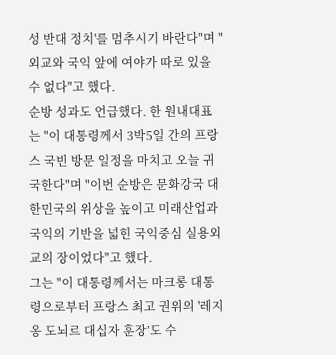성 반대 정치'를 멈추시기 바란다"며 "외교와 국익 앞에 여야가 따로 있을 수 없다"고 했다.
순방 성과도 언급했다. 한 원내대표는 "이 대통령께서 3박5일 간의 프랑스 국빈 방문 일정을 마치고 오늘 귀국한다"며 "이번 순방은 문화강국 대한민국의 위상을 높이고 미래산업과 국익의 기반을 넓힌 국익중심 실용외교의 장이었다"고 했다.
그는 "이 대통령께서는 마크롱 대통령으로부터 프랑스 최고 권위의 '레지옹 도뇌르 대십자 훈장’도 수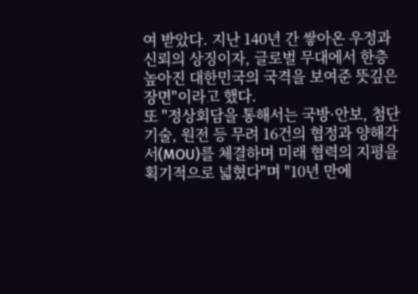여 받았다. 지난 140년 간 쌓아온 우정과 신뢰의 상징이자, 글로벌 무대에서 한층 높아진 대한민국의 국격을 보여준 뜻깊은 장면"이라고 했다.
또 "정상회담을 통해서는 국방·안보, 첨단기술, 원전 등 무려 16건의 협정과 양해각서(MOU)를 체결하며 미래 협력의 지평을 획기적으로 넓혔다"며 "10년 만에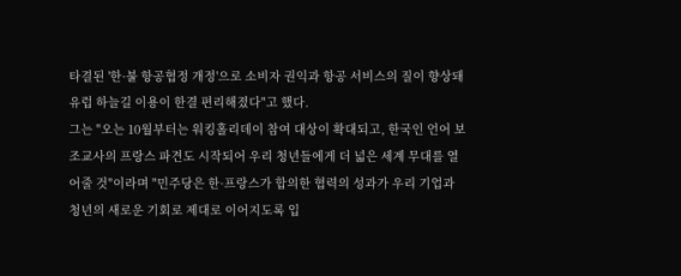타결된 '한·불 항공협정 개정'으로 소비자 권익과 항공 서비스의 질이 향상돼 유럽 하늘길 이용이 한결 편리해졌다"고 했다.
그는 "오는 10월부터는 워킹홀리데이 참여 대상이 확대되고, 한국인 언어 보조교사의 프랑스 파견도 시작되어 우리 청년들에게 더 넓은 세계 무대를 열어줄 것"이라며 "민주당은 한·프랑스가 합의한 협력의 성과가 우리 기업과 청년의 새로운 기회로 제대로 이어지도록 입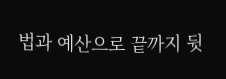법과 예산으로 끝까지 뒷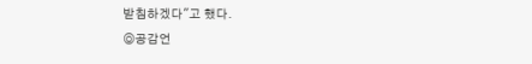받침하겠다"고 했다.
◎공감언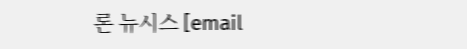론 뉴시스 [email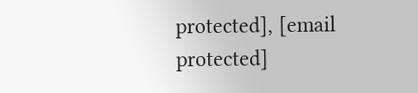protected], [email protected]